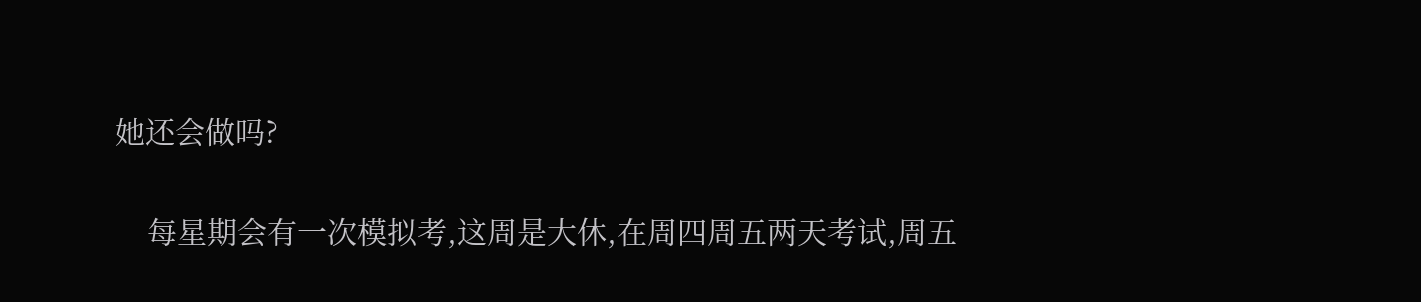她还会做吗?

    每星期会有一次模拟考,这周是大休,在周四周五两天考试,周五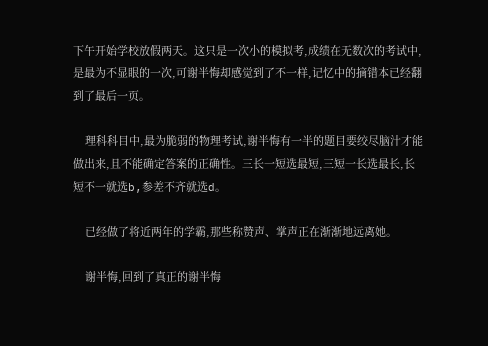下午开始学校放假两天。这只是一次小的模拟考,成绩在无数次的考试中,是最为不显眼的一次,可谢半悔却感觉到了不一样,记忆中的摘错本已经翻到了最后一页。

    理科科目中,最为脆弱的物理考试,谢半悔有一半的题目要绞尽脑汁才能做出来,且不能确定答案的正确性。三长一短选最短,三短一长选最长,长短不一就选b,参差不齐就选d。

    已经做了将近两年的学霸,那些称赞声、掌声正在渐渐地远离她。

    谢半悔,回到了真正的谢半悔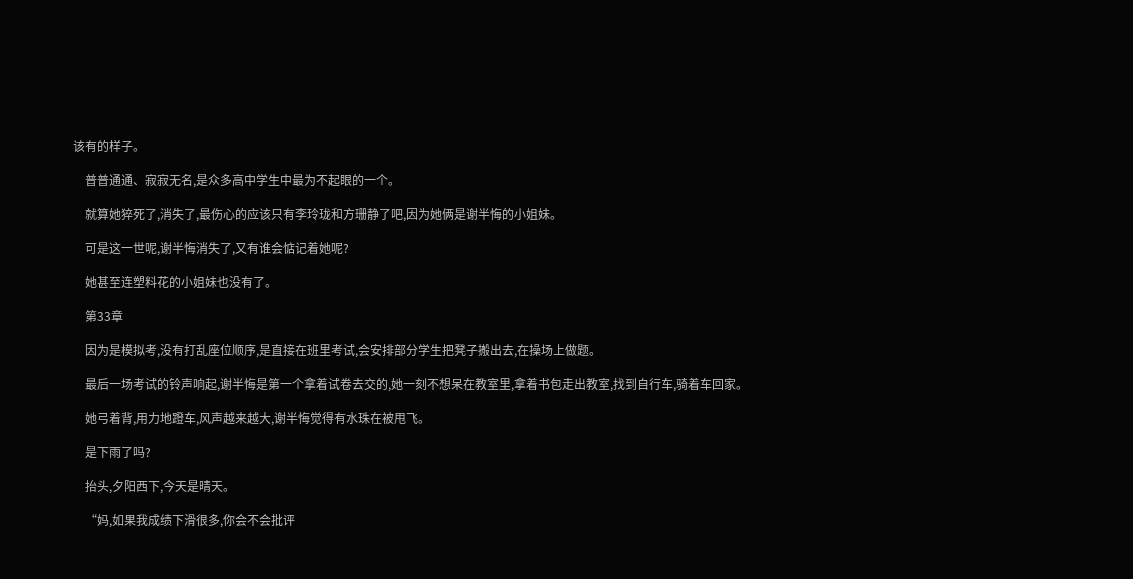该有的样子。

    普普通通、寂寂无名,是众多高中学生中最为不起眼的一个。

    就算她猝死了,消失了,最伤心的应该只有李玲珑和方珊静了吧,因为她俩是谢半悔的小姐妹。

    可是这一世呢,谢半悔消失了,又有谁会惦记着她呢?

    她甚至连塑料花的小姐妹也没有了。

    第33章

    因为是模拟考,没有打乱座位顺序,是直接在班里考试,会安排部分学生把凳子搬出去,在操场上做题。

    最后一场考试的铃声响起,谢半悔是第一个拿着试卷去交的,她一刻不想呆在教室里,拿着书包走出教室,找到自行车,骑着车回家。

    她弓着背,用力地蹬车,风声越来越大,谢半悔觉得有水珠在被甩飞。

    是下雨了吗?

    抬头,夕阳西下,今天是晴天。

    “妈,如果我成绩下滑很多,你会不会批评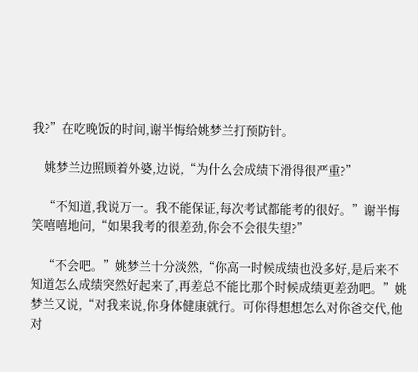我?”在吃晚饭的时间,谢半悔给姚梦兰打预防针。

    姚梦兰边照顾着外婆,边说,“为什么会成绩下滑得很严重?”

    “不知道,我说万一。我不能保证,每次考试都能考的很好。”谢半悔笑嘻嘻地问,“如果我考的很差劲,你会不会很失望?”

    “不会吧。”姚梦兰十分淡然,“你高一时候成绩也没多好,是后来不知道怎么成绩突然好起来了,再差总不能比那个时候成绩更差劲吧。”姚梦兰又说,“对我来说,你身体健康就行。可你得想想怎么对你爸交代,他对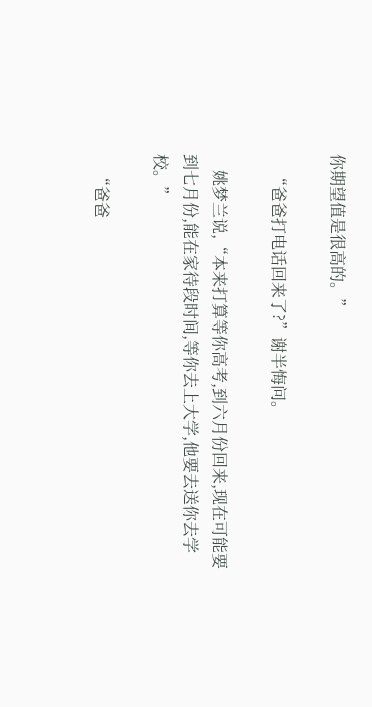你期望值是很高的。”

    “爸爸打电话回来了?”谢半悔问。

    姚梦兰说,“本来打算等你高考,到六月份回来,现在可能要到七月份,能在家待段时间,等你去上大学,他要去送你去学校。”

    “爸爸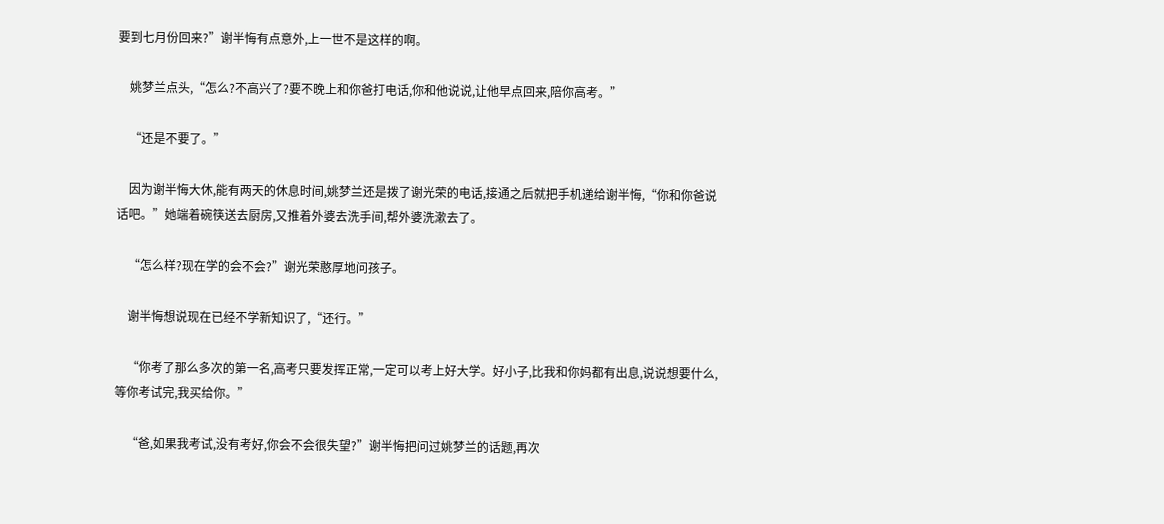要到七月份回来?”谢半悔有点意外,上一世不是这样的啊。

    姚梦兰点头,“怎么?不高兴了?要不晚上和你爸打电话,你和他说说,让他早点回来,陪你高考。”

    “还是不要了。”

    因为谢半悔大休,能有两天的休息时间,姚梦兰还是拨了谢光荣的电话,接通之后就把手机递给谢半悔,“你和你爸说话吧。”她端着碗筷送去厨房,又推着外婆去洗手间,帮外婆洗漱去了。

    “怎么样?现在学的会不会?”谢光荣憨厚地问孩子。

    谢半悔想说现在已经不学新知识了,“还行。”

    “你考了那么多次的第一名,高考只要发挥正常,一定可以考上好大学。好小子,比我和你妈都有出息,说说想要什么,等你考试完,我买给你。”

    “爸,如果我考试,没有考好,你会不会很失望?”谢半悔把问过姚梦兰的话题,再次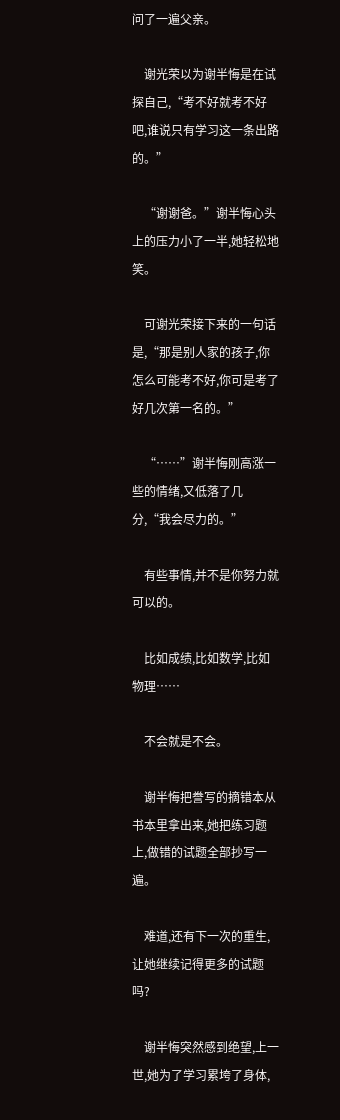问了一遍父亲。

    谢光荣以为谢半悔是在试探自己,“考不好就考不好吧,谁说只有学习这一条出路的。”

    “谢谢爸。”谢半悔心头上的压力小了一半,她轻松地笑。

    可谢光荣接下来的一句话是,“那是别人家的孩子,你怎么可能考不好,你可是考了好几次第一名的。”

    “……”谢半悔刚高涨一些的情绪,又低落了几分,“我会尽力的。”

    有些事情,并不是你努力就可以的。

    比如成绩,比如数学,比如物理……

    不会就是不会。

    谢半悔把誊写的摘错本从书本里拿出来,她把练习题上,做错的试题全部抄写一遍。

    难道,还有下一次的重生,让她继续记得更多的试题吗?

    谢半悔突然感到绝望,上一世,她为了学习累垮了身体,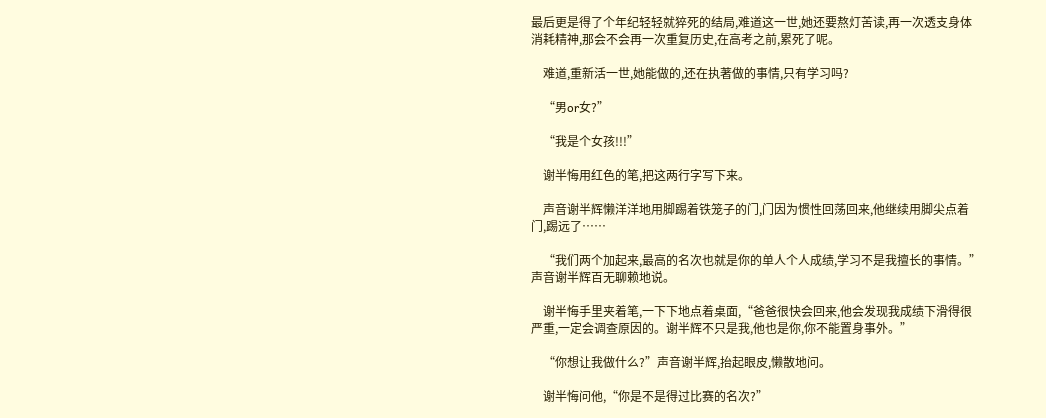最后更是得了个年纪轻轻就猝死的结局,难道这一世,她还要熬灯苦读,再一次透支身体消耗精神,那会不会再一次重复历史,在高考之前,累死了呢。

    难道,重新活一世,她能做的,还在执著做的事情,只有学习吗?

    “男or女?”

    “我是个女孩!!!”

    谢半悔用红色的笔,把这两行字写下来。

    声音谢半辉懒洋洋地用脚踢着铁笼子的门,门因为惯性回荡回来,他继续用脚尖点着门,踢远了……

    “我们两个加起来,最高的名次也就是你的单人个人成绩,学习不是我擅长的事情。”声音谢半辉百无聊赖地说。

    谢半悔手里夹着笔,一下下地点着桌面,“爸爸很快会回来,他会发现我成绩下滑得很严重,一定会调查原因的。谢半辉不只是我,他也是你,你不能置身事外。”

    “你想让我做什么?”声音谢半辉,抬起眼皮,懒散地问。

    谢半悔问他,“你是不是得过比赛的名次?”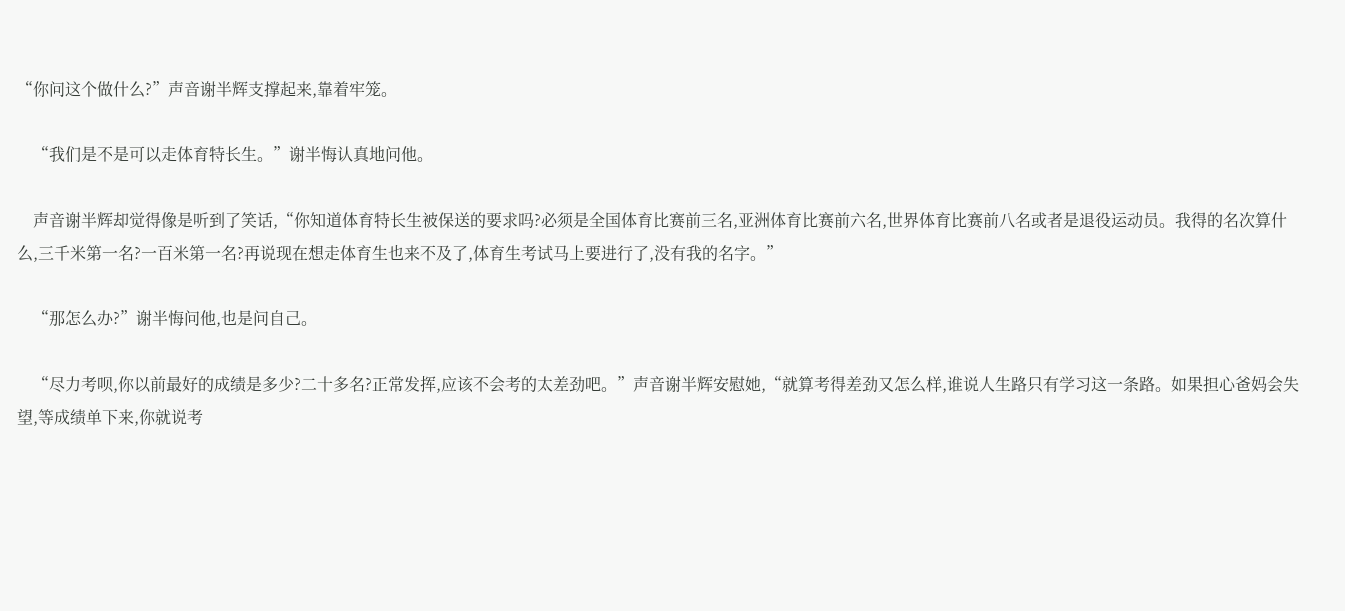“你问这个做什么?”声音谢半辉支撑起来,靠着牢笼。

    “我们是不是可以走体育特长生。”谢半悔认真地问他。

    声音谢半辉却觉得像是听到了笑话,“你知道体育特长生被保送的要求吗?必须是全国体育比赛前三名,亚洲体育比赛前六名,世界体育比赛前八名或者是退役运动员。我得的名次算什么,三千米第一名?一百米第一名?再说现在想走体育生也来不及了,体育生考试马上要进行了,没有我的名字。”

    “那怎么办?”谢半悔问他,也是问自己。

    “尽力考呗,你以前最好的成绩是多少?二十多名?正常发挥,应该不会考的太差劲吧。”声音谢半辉安慰她,“就算考得差劲又怎么样,谁说人生路只有学习这一条路。如果担心爸妈会失望,等成绩单下来,你就说考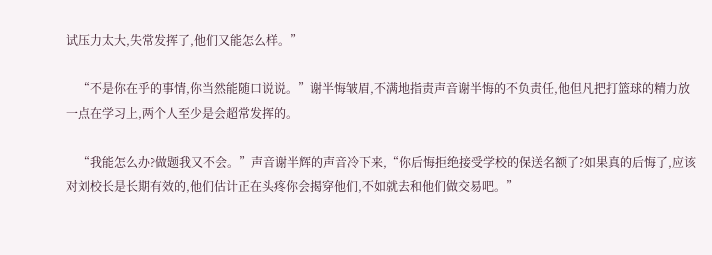试压力太大,失常发挥了,他们又能怎么样。”

    “不是你在乎的事情,你当然能随口说说。”谢半悔皱眉,不满地指责声音谢半悔的不负责任,他但凡把打篮球的精力放一点在学习上,两个人至少是会超常发挥的。

    “我能怎么办?做题我又不会。”声音谢半辉的声音冷下来,“你后悔拒绝接受学校的保送名额了?如果真的后悔了,应该对刘校长是长期有效的,他们估计正在头疼你会揭穿他们,不如就去和他们做交易吧。”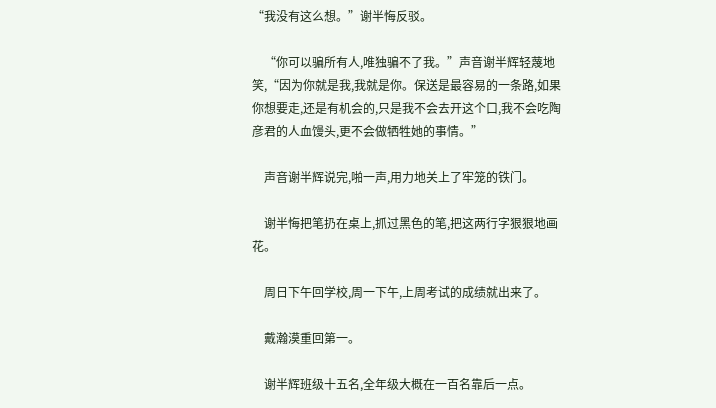“我没有这么想。”谢半悔反驳。

    “你可以骗所有人,唯独骗不了我。”声音谢半辉轻蔑地笑,“因为你就是我,我就是你。保送是最容易的一条路,如果你想要走,还是有机会的,只是我不会去开这个口,我不会吃陶彦君的人血馒头,更不会做牺牲她的事情。”

    声音谢半辉说完,啪一声,用力地关上了牢笼的铁门。

    谢半悔把笔扔在桌上,抓过黑色的笔,把这两行字狠狠地画花。

    周日下午回学校,周一下午,上周考试的成绩就出来了。

    戴瀚漠重回第一。

    谢半辉班级十五名,全年级大概在一百名靠后一点。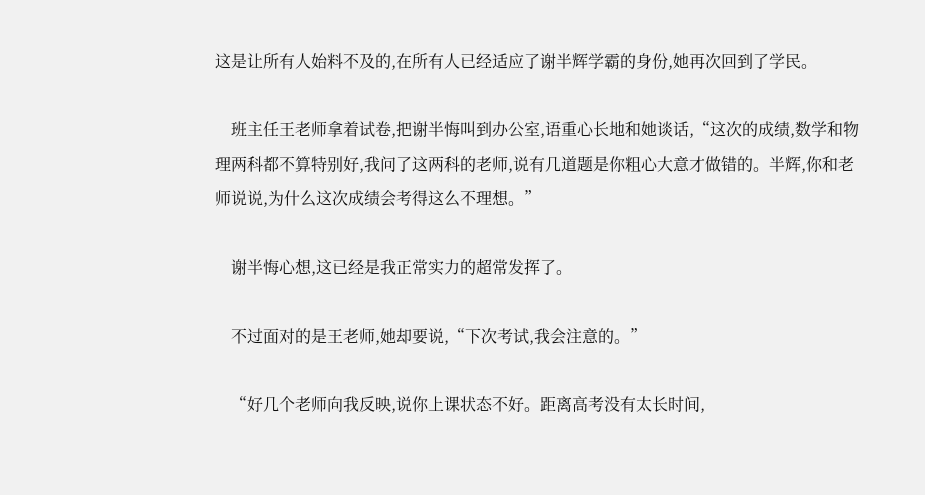这是让所有人始料不及的,在所有人已经适应了谢半辉学霸的身份,她再次回到了学民。

    班主任王老师拿着试卷,把谢半悔叫到办公室,语重心长地和她谈话,“这次的成绩,数学和物理两科都不算特别好,我问了这两科的老师,说有几道题是你粗心大意才做错的。半辉,你和老师说说,为什么这次成绩会考得这么不理想。”

    谢半悔心想,这已经是我正常实力的超常发挥了。

    不过面对的是王老师,她却要说,“下次考试,我会注意的。”

    “好几个老师向我反映,说你上课状态不好。距离高考没有太长时间,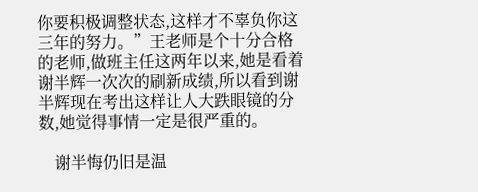你要积极调整状态,这样才不辜负你这三年的努力。”王老师是个十分合格的老师,做班主任这两年以来,她是看着谢半辉一次次的刷新成绩,所以看到谢半辉现在考出这样让人大跌眼镜的分数,她觉得事情一定是很严重的。

    谢半悔仍旧是温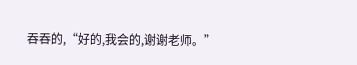吞吞的,“好的,我会的,谢谢老师。”